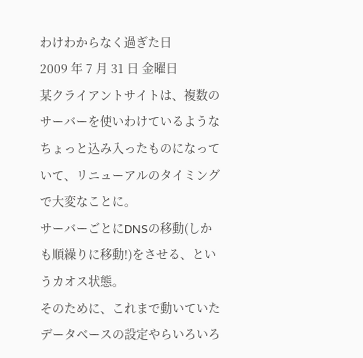わけわからなく過ぎた日
2009 年 7 月 31 日 金曜日
某クライアントサイトは、複数のサーバーを使いわけているようなちょっと込み入ったものになっていて、リニューアルのタイミングで大変なことに。
サーバーごとにDNSの移動(しかも順繰りに移動!)をさせる、というカオス状態。
そのために、これまで動いていたデータベースの設定やらいろいろ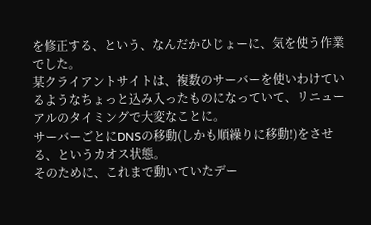を修正する、という、なんだかひじょーに、気を使う作業でした。
某クライアントサイトは、複数のサーバーを使いわけているようなちょっと込み入ったものになっていて、リニューアルのタイミングで大変なことに。
サーバーごとにDNSの移動(しかも順繰りに移動!)をさせる、というカオス状態。
そのために、これまで動いていたデー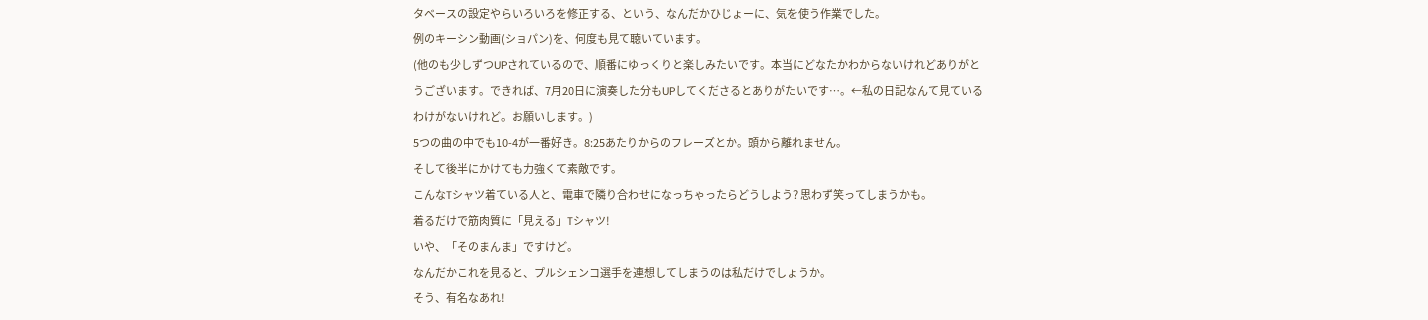タベースの設定やらいろいろを修正する、という、なんだかひじょーに、気を使う作業でした。
例のキーシン動画(ショパン)を、何度も見て聴いています。
(他のも少しずつUPされているので、順番にゆっくりと楽しみたいです。本当にどなたかわからないけれどありがとうございます。できれば、7月20日に演奏した分もUPしてくださるとありがたいです…。←私の日記なんて見ているわけがないけれど。お願いします。)
5つの曲の中でも10-4が一番好き。8:25あたりからのフレーズとか。頭から離れません。
そして後半にかけても力強くて素敵です。
こんなTシャツ着ている人と、電車で隣り合わせになっちゃったらどうしよう? 思わず笑ってしまうかも。
着るだけで筋肉質に「見える」Tシャツ!
いや、「そのまんま」ですけど。
なんだかこれを見ると、プルシェンコ選手を連想してしまうのは私だけでしょうか。
そう、有名なあれ!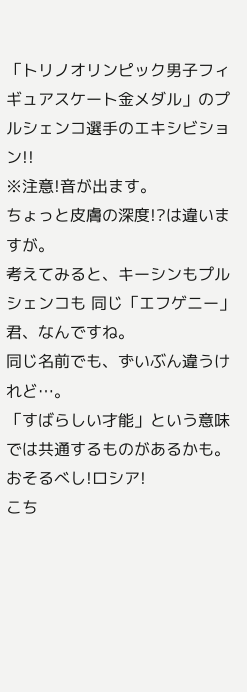「トリノオリンピック男子フィギュアスケート金メダル」のプルシェンコ選手のエキシビション!!
※注意!音が出ます。
ちょっと皮膚の深度!?は違いますが。
考えてみると、キーシンもプルシェンコも 同じ「エフゲニー」君、なんですね。
同じ名前でも、ずいぶん違うけれど…。
「すばらしい才能」という意味では共通するものがあるかも。 おそるべし!ロシア!
こち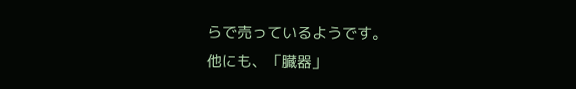らで売っているようです。
他にも、「臓器」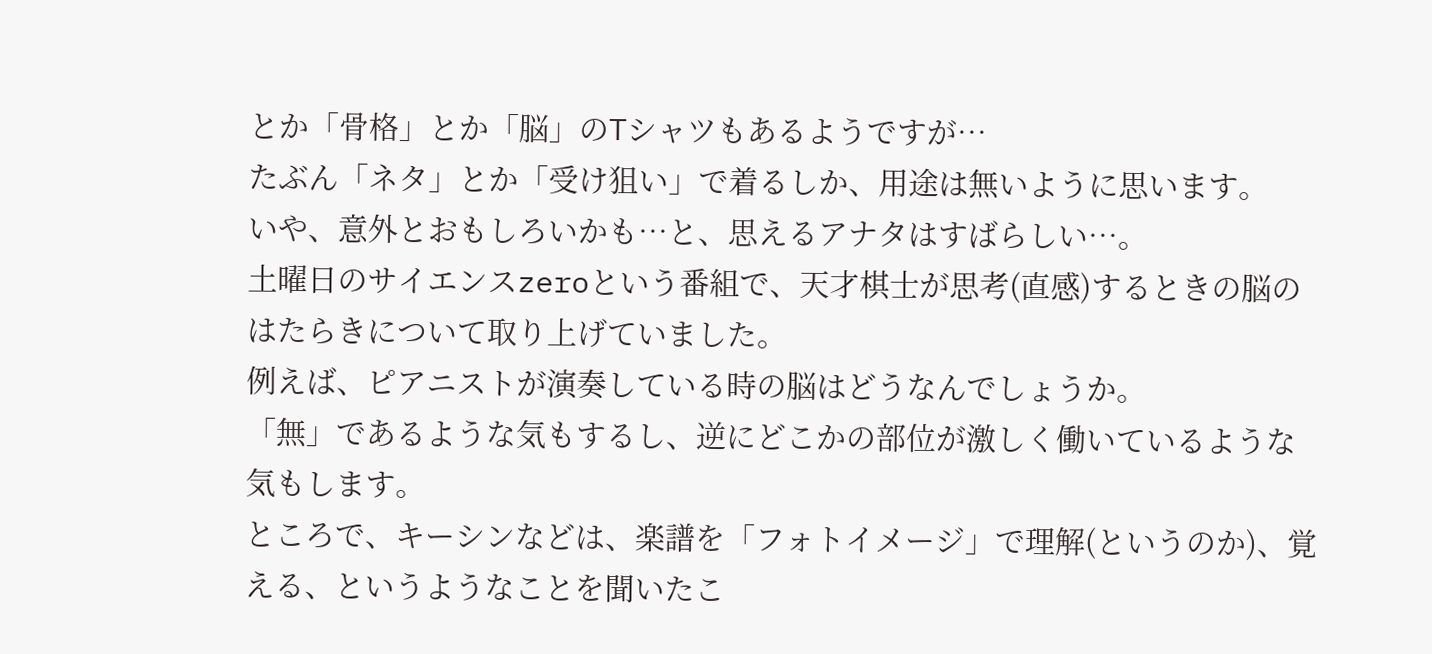とか「骨格」とか「脳」のTシャツもあるようですが…
たぶん「ネタ」とか「受け狙い」で着るしか、用途は無いように思います。
いや、意外とおもしろいかも…と、思えるアナタはすばらしい…。
土曜日のサイエンスzeroという番組で、天才棋士が思考(直感)するときの脳のはたらきについて取り上げていました。
例えば、ピアニストが演奏している時の脳はどうなんでしょうか。
「無」であるような気もするし、逆にどこかの部位が激しく働いているような気もします。
ところで、キーシンなどは、楽譜を「フォトイメージ」で理解(というのか)、覚える、というようなことを聞いたこ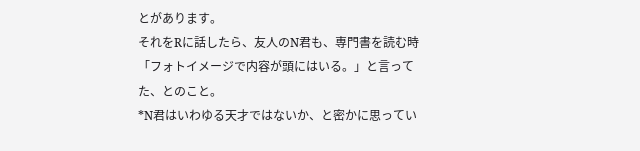とがあります。
それをRに話したら、友人のN君も、専門書を読む時「フォトイメージで内容が頭にはいる。」と言ってた、とのこと。
*N君はいわゆる天才ではないか、と密かに思ってい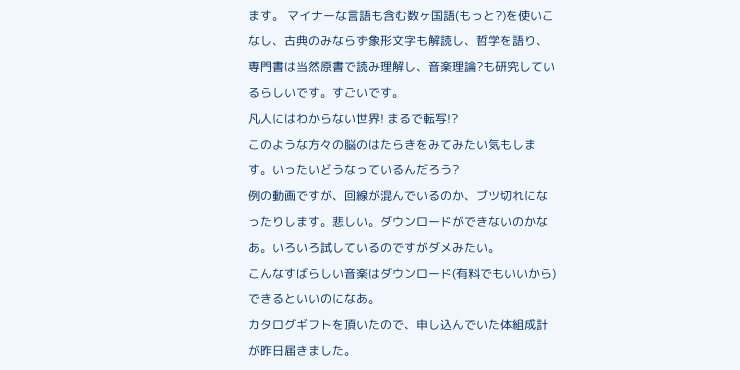ます。 マイナーな言語も含む数ヶ国語(もっと?)を使いこなし、古典のみならず象形文字も解読し、哲学を語り、専門書は当然原書で読み理解し、音楽理論?も研究しているらしいです。すごいです。
凡人にはわからない世界! まるで転写!?
このような方々の脳のはたらきをみてみたい気もします。いったいどうなっているんだろう?
例の動画ですが、回線が混んでいるのか、ブツ切れになったりします。悲しい。ダウンロードができないのかなあ。いろいろ試しているのですがダメみたい。
こんなすばらしい音楽はダウンロード(有料でもいいから)できるといいのになあ。
カタログギフトを頂いたので、申し込んでいた体組成計が昨日届きました。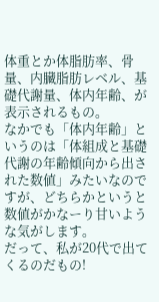体重とか体脂肪率、骨量、内臓脂肪レベル、基礎代謝量、体内年齢、が表示されるもの。
なかでも「体内年齢」というのは「体組成と基礎代謝の年齢傾向から出された数値」みたいなのですが、どちらかというと数値がかなーり甘いような気がします。
だって、私が20代で出てくるのだもの!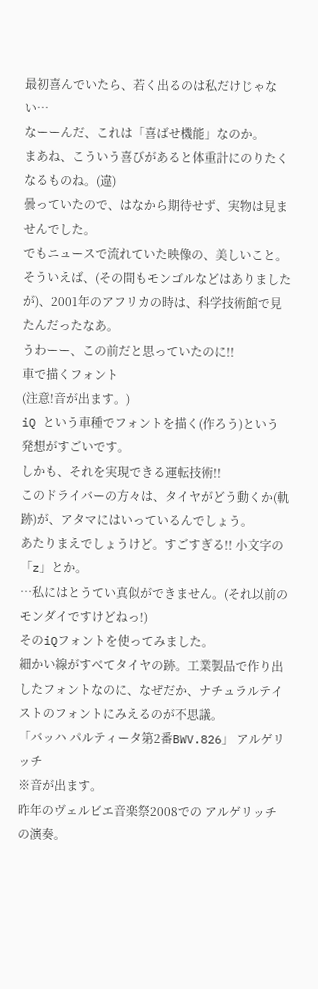最初喜んでいたら、若く出るのは私だけじゃない…
なーーんだ、これは「喜ばせ機能」なのか。
まあね、こういう喜びがあると体重計にのりたくなるものね。(違)
曇っていたので、はなから期待せず、実物は見ませんでした。
でもニュースで流れていた映像の、美しいこと。
そういえば、(その間もモンゴルなどはありましたが)、2001年のアフリカの時は、科学技術館で見たんだったなあ。
うわーー、この前だと思っていたのに!!
車で描くフォント
(注意!音が出ます。)
iQ という車種でフォントを描く(作ろう)という発想がすごいです。
しかも、それを実現できる運転技術!!
このドライバーの方々は、タイヤがどう動くか(軌跡)が、アタマにはいっているんでしょう。
あたりまえでしょうけど。すごすぎる!! 小文字の「z」とか。
…私にはとうてい真似ができません。(それ以前のモンダイですけどねっ!)
そのiQフォントを使ってみました。
細かい線がすべてタイヤの跡。工業製品で作り出したフォントなのに、なぜだか、ナチュラルテイストのフォントにみえるのが不思議。
「バッハ パルティータ第2番BWV.826」 アルゲリッチ
※音が出ます。
昨年のヴェルビエ音楽祭2008での アルゲリッチの演奏。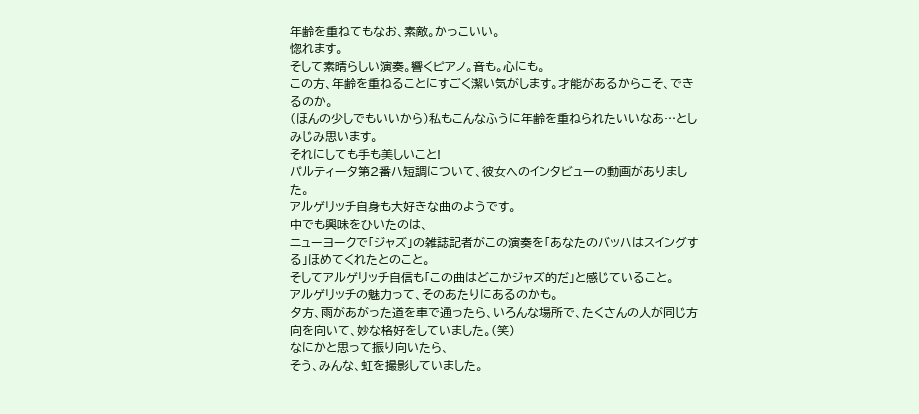年齢を重ねてもなお、素敵。かっこいい。
惚れます。
そして素晴らしい演奏。響くピアノ。音も。心にも。
この方、年齢を重ねることにすごく潔い気がします。才能があるからこそ、できるのか。
(ほんの少しでもいいから)私もこんなふうに年齢を重ねられたいいなあ…としみじみ思います。
それにしても手も美しいこと!
パルティータ第2番ハ短調について、彼女へのインタビューの動画がありました。
アルゲリッチ自身も大好きな曲のようです。
中でも興味をひいたのは、
ニューヨークで「ジャズ」の雑誌記者がこの演奏を「あなたのバッハはスイングする」ほめてくれたとのこと。
そしてアルゲリッチ自信も「この曲はどこかジャズ的だ」と感じていること。
アルゲリッチの魅力って、そのあたりにあるのかも。
夕方、雨があがった道を車で通ったら、いろんな場所で、たくさんの人が同じ方向を向いて、妙な格好をしていました。(笑)
なにかと思って振り向いたら、
そう、みんな、虹を撮影していました。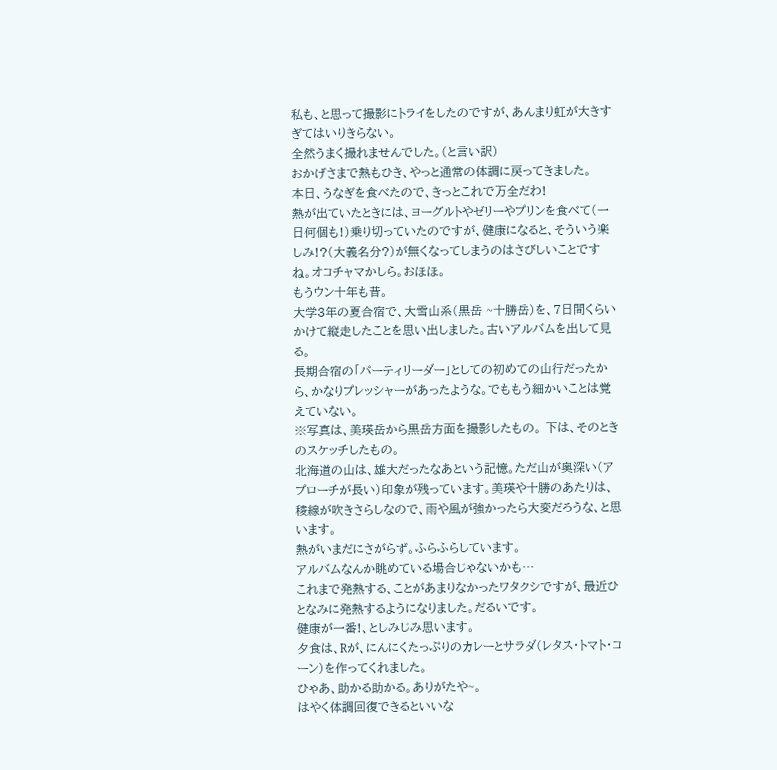私も、と思って撮影にトライをしたのですが、あんまり虹が大きすぎてはいりきらない。
全然うまく撮れませんでした。(と言い訳)
おかげさまで熱もひき、やっと通常の体調に戻ってきました。
本日、うなぎを食べたので、きっとこれで万全だわ!
熱が出ていたときには、ヨーグルトやゼリーやプリンを食べて(一日何個も!)乗り切っていたのですが、健康になると、そういう楽しみ!?(大義名分?)が無くなってしまうのはさびしいことですね。オコチャマかしら。おほほ。
もうウン十年も昔。
大学3年の夏合宿で、大雪山系(黒岳 ~十勝岳)を、7日間くらいかけて縦走したことを思い出しました。古いアルバムを出して見る。
長期合宿の「パーティリーダー」としての初めての山行だったから、かなりプレッシャーがあったような。でももう細かいことは覚えていない。
※写真は、美瑛岳から黒岳方面を撮影したもの。 下は、そのときのスケッチしたもの。
北海道の山は、雄大だったなあという記憶。ただ山が奥深い(アプローチが長い)印象が残っています。美瑛や十勝のあたりは、稜線が吹きさらしなので、雨や風が強かったら大変だろうな、と思います。
熱がいまだにさがらず。ふらふらしています。
アルバムなんか眺めている場合じゃないかも…
これまで発熱する、ことがあまりなかったワタクシですが、最近ひとなみに発熱するようになりました。だるいです。
健康が一番!、としみじみ思います。
夕食は、Rが、にんにくたっぷりのカレーとサラダ(レタス・トマト・コーン)を作ってくれました。
ひゃあ、助かる助かる。ありがたや~。
はやく体調回復できるといいな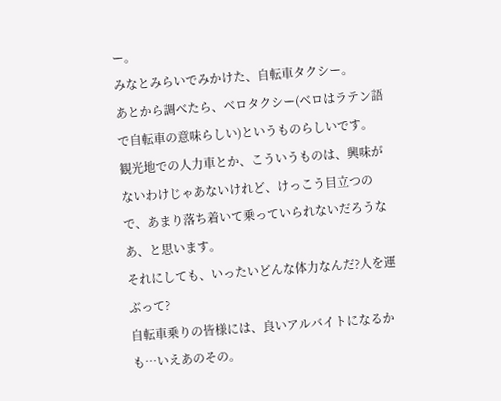ー。
みなとみらいでみかけた、自転車タクシー。
あとから調べたら、ベロタクシー(ベロはラテン語で自転車の意味らしい)というものらしいです。
観光地での人力車とか、こういうものは、興味がないわけじゃあないけれど、けっこう目立つので、あまり落ち着いて乗っていられないだろうなあ、と思います。
それにしても、いったいどんな体力なんだ?人を運ぶって?
自転車乗りの皆様には、良いアルバイトになるかも…いえあのその。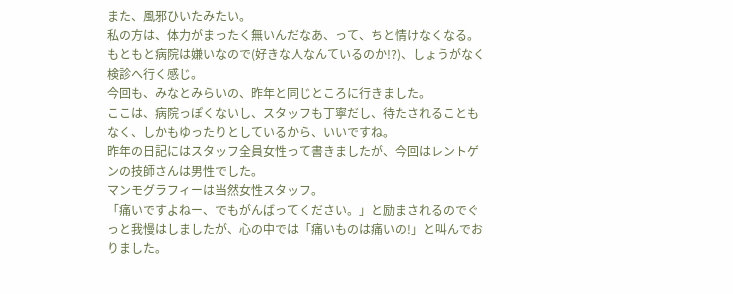また、風邪ひいたみたい。
私の方は、体力がまったく無いんだなあ、って、ちと情けなくなる。
もともと病院は嫌いなので(好きな人なんているのか!?)、しょうがなく検診へ行く感じ。
今回も、みなとみらいの、昨年と同じところに行きました。
ここは、病院っぽくないし、スタッフも丁寧だし、待たされることもなく、しかもゆったりとしているから、いいですね。
昨年の日記にはスタッフ全員女性って書きましたが、今回はレントゲンの技師さんは男性でした。
マンモグラフィーは当然女性スタッフ。
「痛いですよねー、でもがんばってください。」と励まされるのでぐっと我慢はしましたが、心の中では「痛いものは痛いの!」と叫んでおりました。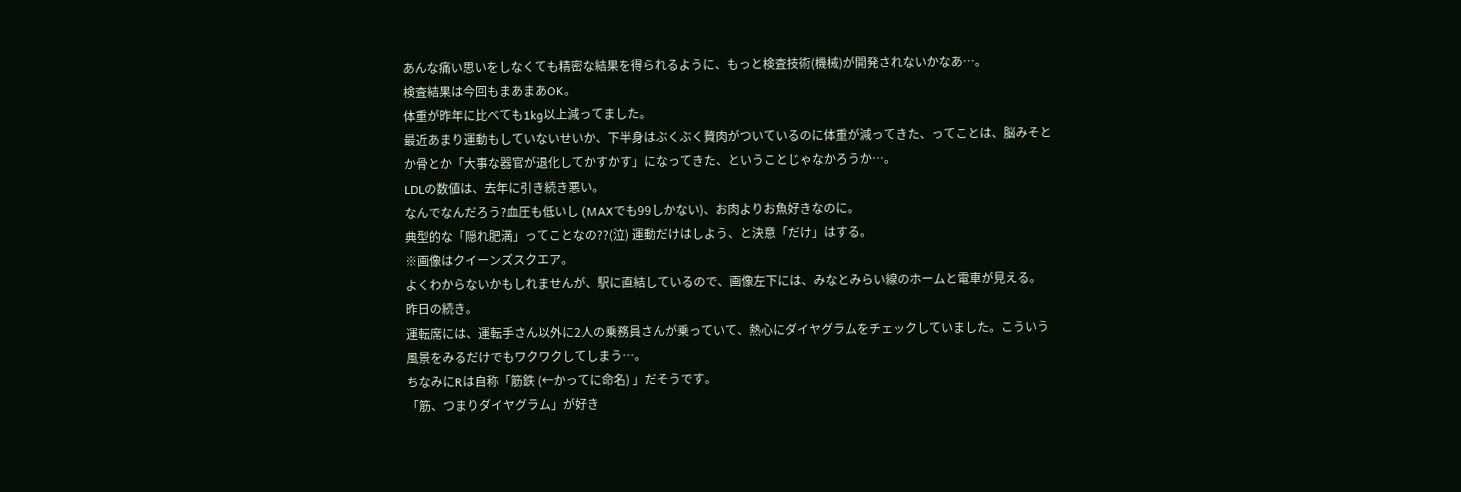あんな痛い思いをしなくても精密な結果を得られるように、もっと検査技術(機械)が開発されないかなあ…。
検査結果は今回もまあまあOK。
体重が昨年に比べても1kg以上減ってました。
最近あまり運動もしていないせいか、下半身はぶくぶく贅肉がついているのに体重が減ってきた、ってことは、脳みそとか骨とか「大事な器官が退化してかすかす」になってきた、ということじゃなかろうか…。
LDLの数値は、去年に引き続き悪い。
なんでなんだろう?血圧も低いし (MAXでも99しかない)、お肉よりお魚好きなのに。
典型的な「隠れ肥満」ってことなの??(泣) 運動だけはしよう、と決意「だけ」はする。
※画像はクイーンズスクエア。
よくわからないかもしれませんが、駅に直結しているので、画像左下には、みなとみらい線のホームと電車が見える。
昨日の続き。
運転席には、運転手さん以外に2人の乗務員さんが乗っていて、熱心にダイヤグラムをチェックしていました。こういう風景をみるだけでもワクワクしてしまう…。
ちなみにRは自称「筋鉄 (←かってに命名) 」だそうです。
「筋、つまりダイヤグラム」が好き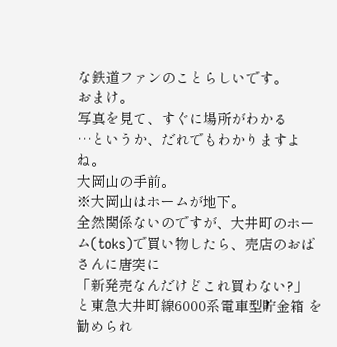な鉄道ファンのことらしいです。
おまけ。
写真を見て、すぐに場所がわかる
…というか、だれでもわかりますよね。
大岡山の手前。
※大岡山はホームが地下。
全然関係ないのですが、大井町のホーム(toks)で買い物したら、売店のおばさんに唐突に
「新発売なんだけどこれ買わない?」
と東急大井町線6000系電車型貯金箱 を勧められ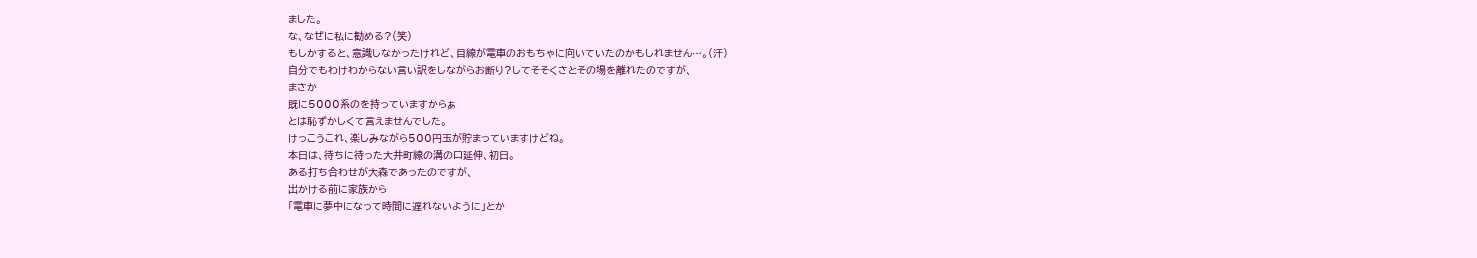ました。
な、なぜに私に勧める?(笑)
もしかすると、意識しなかったけれど、目線が電車のおもちゃに向いていたのかもしれません…。(汗)
自分でもわけわからない言い訳をしながらお断り?してそそくさとその場を離れたのですが、
まさか
既に5000系のを持っていますからぁ
とは恥ずかしくて言えませんでした。
けっこうこれ、楽しみながら500円玉が貯まっていますけどね。
本日は、待ちに待った大井町線の溝の口延伸、初日。
ある打ち合わせが大森であったのですが、
出かける前に家族から
「電車に夢中になって時間に遅れないように」とか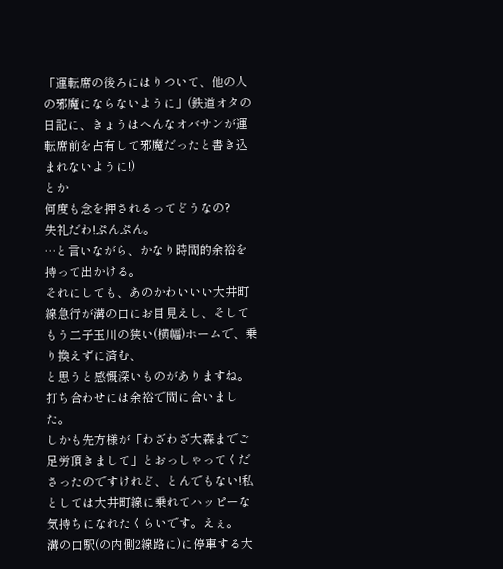「運転席の後ろにはりついて、他の人の邪魔にならないように」(鉄道オタの日記に、きょうはへんなオバサンが運転席前を占有して邪魔だったと書き込まれないように!)
とか
何度も念を押されるってどうなの?
失礼だわ!ぷんぷん。
…と言いながら、かなり時間的余裕を持って出かける。
それにしても、あのかわいいい大井町線急行が溝の口にお目見えし、そしてもう二子玉川の狭い(横幅)ホームで、乗り換えずに済む、
と思うと感慨深いものがありますね。
打ち合わせには余裕で間に合いました。
しかも先方様が「わざわざ大森までご足労頂きまして」とおっしゃってくださったのですけれど、とんでもない!私としては大井町線に乗れてハッピーな気持ちになれたくらいです。えぇ。
溝の口駅(の内側2線路に)に停車する大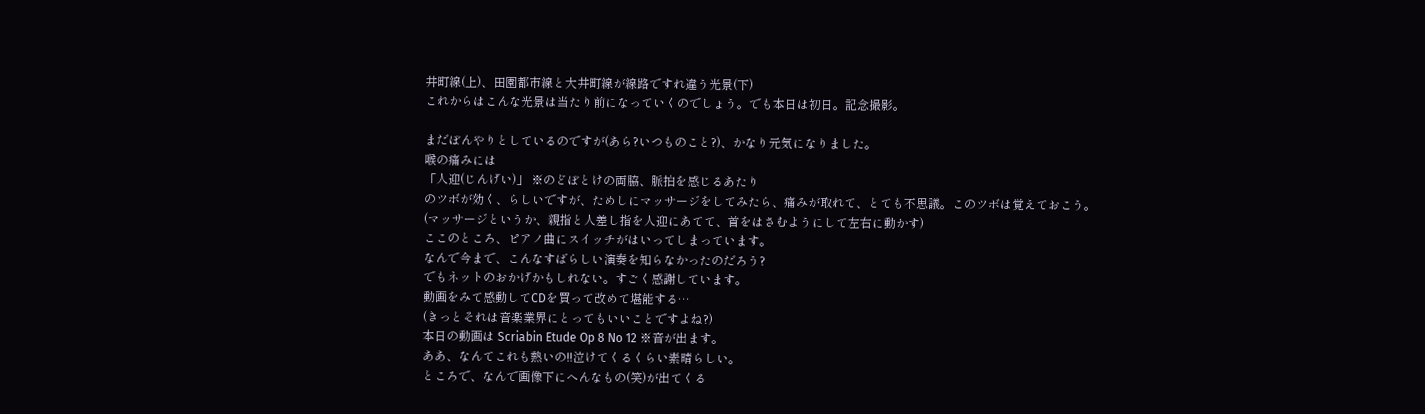井町線(上)、田園都市線と大井町線が線路ですれ違う光景(下)
これからはこんな光景は当たり前になっていくのでしょう。でも本日は初日。記念撮影。

まだぼんやりとしているのですが(あら?いつものこと?)、かなり元気になりました。
喉の痛みには
「人迎(じんげい)」 ※のどぼとけの両脇、脈拍を感じるあたり
のツボが効く、らしいですが、ためしにマッサージをしてみたら、痛みが取れて、とても不思議。このツボは覚えておこう。
(マッサージというか、親指と人差し指を人迎にあてて、首をはさむようにして左右に動かす)
ここのところ、ピアノ曲にスイッチがはいってしまっています。
なんで今まで、こんなすばらしい演奏を知らなかったのだろう?
でもネットのおかげかもしれない。すごく感謝しています。
動画をみて感動してCDを買って改めて堪能する…
(きっとそれは音楽業界にとってもいいことですよね?)
本日の動画は Scriabin Etude Op 8 No 12 ※音が出ます。
ああ、なんてこれも熱いの!!泣けてくるくらい素晴らしい。
ところで、なんで画像下にへんなもの(笑)が出てくる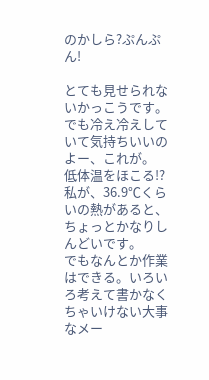のかしら?ぷんぷん!

とても見せられないかっこうです。
でも冷え冷えしていて気持ちいいのよー、これが。
低体温をほこる!?私が、36.9℃くらいの熱があると、ちょっとかなりしんどいです。
でもなんとか作業はできる。いろいろ考えて書かなくちゃいけない大事なメー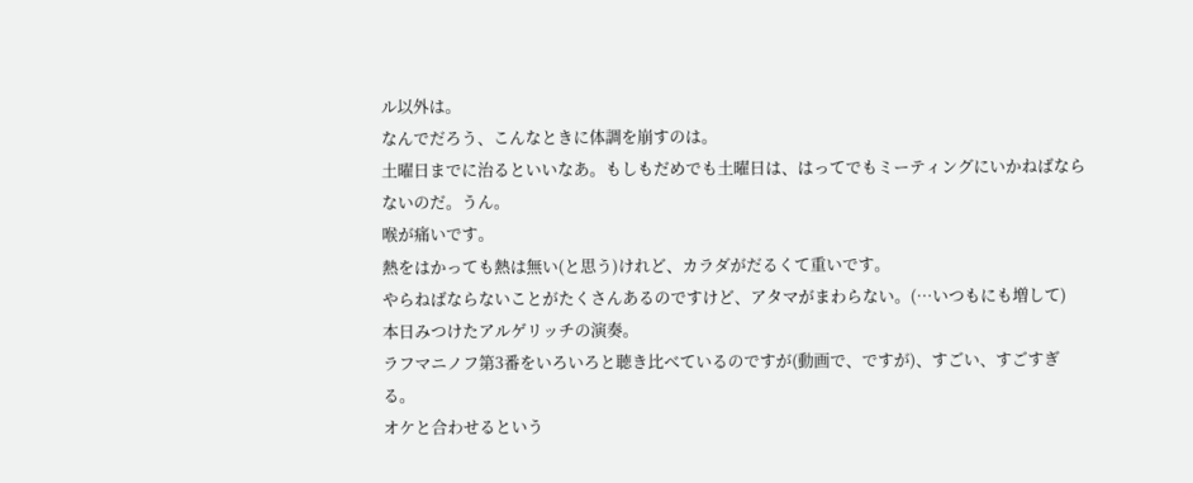ル以外は。
なんでだろう、こんなときに体調を崩すのは。
土曜日までに治るといいなあ。もしもだめでも土曜日は、はってでもミーティングにいかねばならないのだ。うん。
喉が痛いです。
熱をはかっても熱は無い(と思う)けれど、カラダがだるくて重いです。
やらねばならないことがたくさんあるのですけど、アタマがまわらない。(…いつもにも増して)
本日みつけたアルゲリッチの演奏。
ラフマニノフ第3番をいろいろと聴き比べているのですが(動画で、ですが)、すごい、すごすぎる。
オケと合わせるという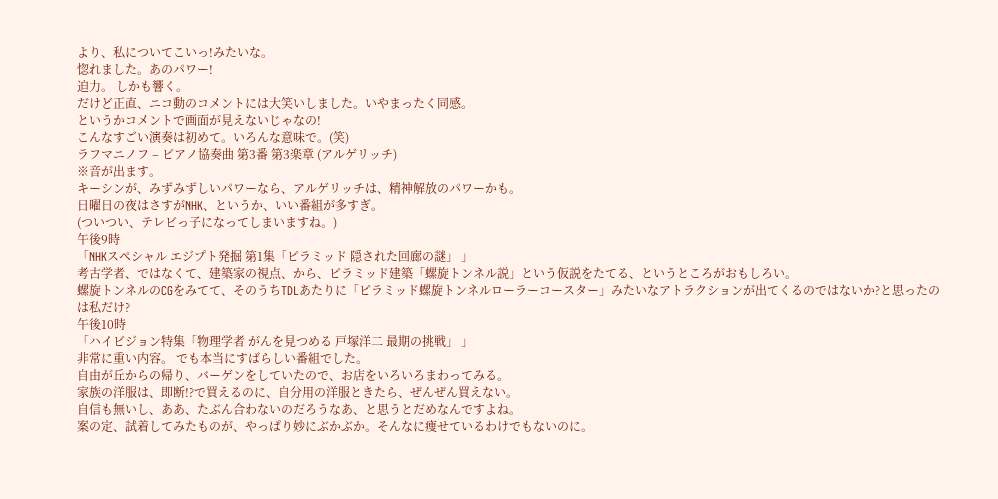より、私についてこいっ!みたいな。
惚れました。あのパワー!
迫力。 しかも響く。
だけど正直、ニコ動のコメントには大笑いしました。いやまったく同感。
というかコメントで画面が見えないじゃなの!
こんなすごい演奏は初めて。いろんな意味で。(笑)
ラフマニノフ – ピアノ協奏曲 第3番 第3楽章 (アルゲリッチ)
※音が出ます。
キーシンが、みずみずしいパワーなら、アルゲリッチは、精神解放のパワーかも。
日曜日の夜はさすがNHK、というか、いい番組が多すぎ。
(ついつい、テレビっ子になってしまいますね。)
午後9時
「NHKスペシャル エジプト発掘 第1集「ピラミッド 隠された回廊の謎」 」
考古学者、ではなくて、建築家の視点、から、ピラミッド建築「螺旋トンネル説」という仮説をたてる、というところがおもしろい。
螺旋トンネルのCGをみてて、そのうちTDLあたりに「ピラミッド螺旋トンネルローラーコースター」みたいなアトラクションが出てくるのではないか?と思ったのは私だけ?
午後10時
「ハイビジョン特集「物理学者 がんを見つめる 戸塚洋二 最期の挑戦」 」
非常に重い内容。 でも本当にすばらしい番組でした。
自由が丘からの帰り、バーゲンをしていたので、お店をいろいろまわってみる。
家族の洋服は、即断!?で買えるのに、自分用の洋服ときたら、ぜんぜん買えない。
自信も無いし、ああ、たぶん合わないのだろうなあ、と思うとだめなんですよね。
案の定、試着してみたものが、やっぱり妙にぶかぶか。そんなに痩せているわけでもないのに。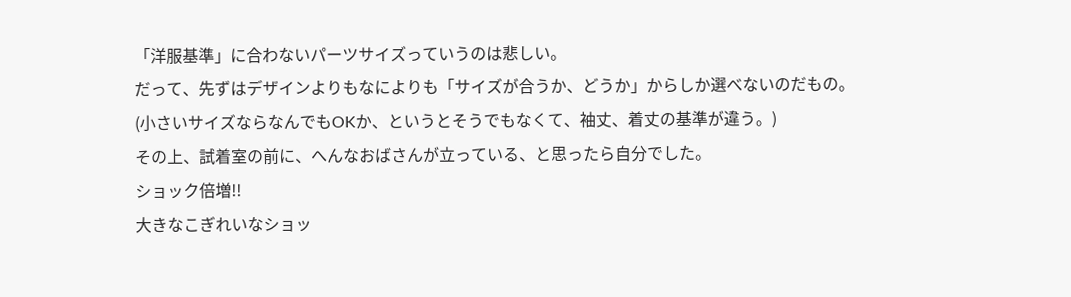「洋服基準」に合わないパーツサイズっていうのは悲しい。
だって、先ずはデザインよりもなによりも「サイズが合うか、どうか」からしか選べないのだもの。
(小さいサイズならなんでもOKか、というとそうでもなくて、袖丈、着丈の基準が違う。)
その上、試着室の前に、へんなおばさんが立っている、と思ったら自分でした。
ショック倍増!!
大きなこぎれいなショッ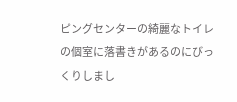ピングセンターの綺麗なトイレの個室に落書きがあるのにびっくりしまし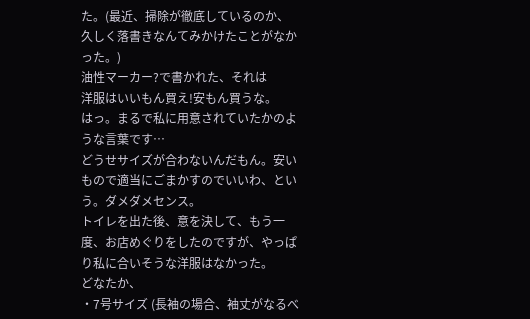た。(最近、掃除が徹底しているのか、久しく落書きなんてみかけたことがなかった。)
油性マーカー?で書かれた、それは
洋服はいいもん買え!安もん買うな。
はっ。まるで私に用意されていたかのような言葉です…
どうせサイズが合わないんだもん。安いもので適当にごまかすのでいいわ、という。ダメダメセンス。
トイレを出た後、意を決して、もう一度、お店めぐりをしたのですが、やっぱり私に合いそうな洋服はなかった。
どなたか、
・7号サイズ (長袖の場合、袖丈がなるべ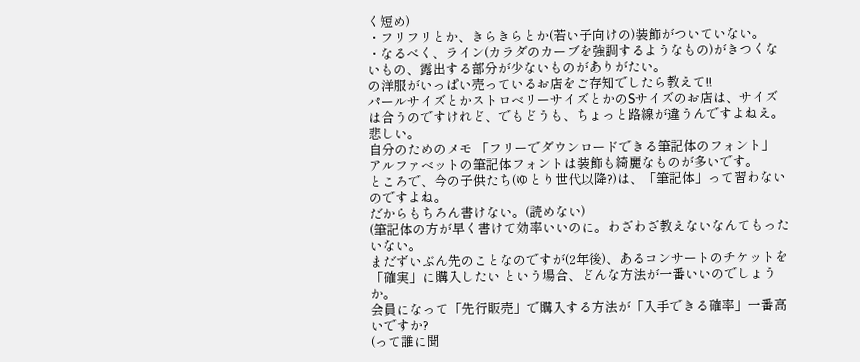く短め)
・フリフリとか、きらきらとか(若い子向けの)装飾がついていない。
・なるべく、ライン(カラダのカーブを強調するようなもの)がきつくないもの、露出する部分が少ないものがありがたい。
の洋服がいっぱい売っているお店をご存知でしたら教えて!!
パールサイズとかストロベリーサイズとかのSサイズのお店は、サイズは合うのですけれど、でもどうも、ちょっと路線が違うんですよねえ。悲しい。
自分のためのメモ 「フリーでダウンロードできる筆記体のフォント」
アルファベットの筆記体フォントは装飾も綺麗なものが多いです。
ところで、今の子供たち(ゆとり世代以降?)は、「筆記体」って習わないのですよね。
だからもちろん書けない。(読めない)
(筆記体の方が早く書けて効率いいのに。わざわざ教えないなんてもったいない。
まだずいぶん先のことなのですが(2年後)、あるコンサートのチケットを「確実」に購入したい という場合、どんな方法が一番いいのでしょうか。
会員になって「先行販売」で購入する方法が「入手できる確率」一番高いですか?
(って誰に聞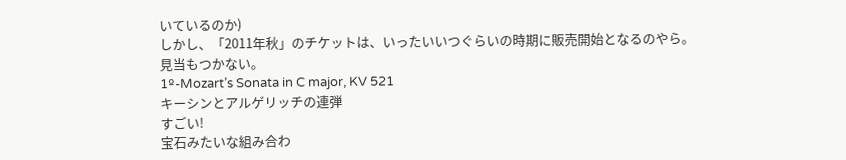いているのか)
しかし、「2011年秋」のチケットは、いったいいつぐらいの時期に販売開始となるのやら。
見当もつかない。
1º-Mozart’s Sonata in C major, KV 521
キーシンとアルゲリッチの連弾
すごい!
宝石みたいな組み合わ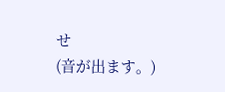せ
(音が出ます。)